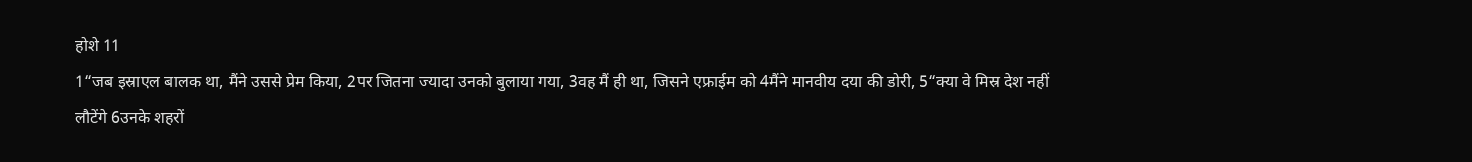होशे 11
1“जब इस्राएल बालक था, मैंने उससे प्रेम किया, 2पर जितना ज्यादा उनको बुलाया गया, 3वह मैं ही था, जिसने एफ्राईम को 4मैंने मानवीय दया की डोरी, 5“क्या वे मिस्र देश नहीं लौटेंगे 6उनके शहरों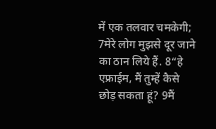में एक तलवार चमकेगी; 7मेरे लोग मुझसे दूर जाने का ठान लिये हैं. 8“हे एफ्राईम, मैं तुम्हें कैसे छोड़ सकता हूं? 9मैं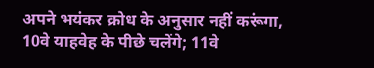अपने भयंकर क्रोध के अनुसार नहीं करूंगा, 10वे याहवेह के पीछे चलेंगे; 11वे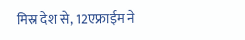मिस्र देश से, 12एफ्राईम ने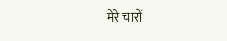मेरे चारों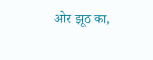ओर झूठ का,